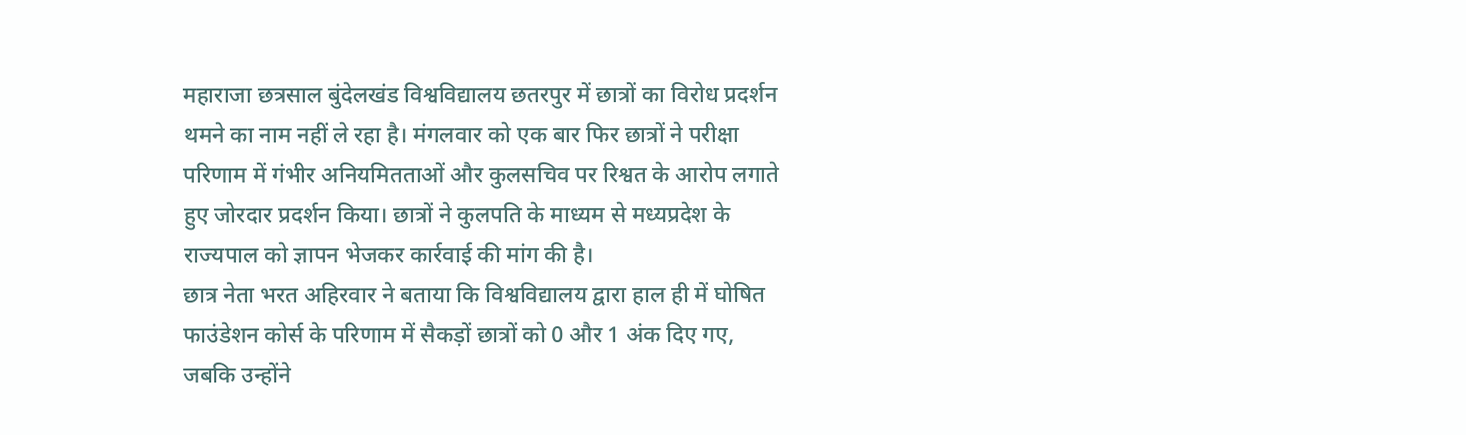महाराजा छत्रसाल बुंदेलखंड विश्वविद्यालय छतरपुर में छात्रों का विरोध प्रदर्शन थमने का नाम नहीं ले रहा है। मंगलवार को एक बार फिर छात्रों ने परीक्षा परिणाम में गंभीर अनियमितताओं और कुलसचिव पर रिश्वत के आरोप लगाते हुए जोरदार प्रदर्शन किया। छात्रों ने कुलपति के माध्यम से मध्यप्रदेश के राज्यपाल को ज्ञापन भेजकर कार्रवाई की मांग की है।
छात्र नेता भरत अहिरवार ने बताया कि विश्वविद्यालय द्वारा हाल ही में घोषित फाउंडेशन कोर्स के परिणाम में सैकड़ों छात्रों को 0 और 1 अंक दिए गए, जबकि उन्होंने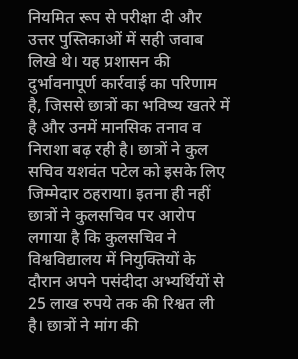नियमित रूप से परीक्षा दी और उत्तर पुस्तिकाओं में सही जवाब लिखे थे। यह प्रशासन की दुर्भावनापूर्ण कार्रवाई का परिणाम है, जिससे छात्रों का भविष्य खतरे में है और उनमें मानसिक तनाव व निराशा बढ़ रही है। छात्रों ने कुल सचिव यशवंत पटेल को इसके लिए जिम्मेदार ठहराया। इतना ही नहीं छात्रों ने कुलसचिव पर आरोप लगाया है कि कुलसचिव ने विश्वविद्यालय में नियुक्तियों के दौरान अपने पसंदीदा अभ्यर्थियों से 25 लाख रुपये तक की रिश्वत ली है। छात्रों ने मांग की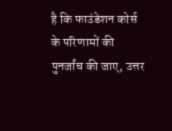है कि फाउंडेशन कोर्स के परिणामों की पुनर्जांच की जाए, उत्तर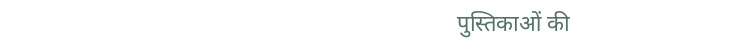पुस्तिकाओं की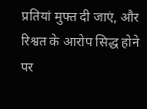प्रतियां मुफ्त दी जाएं, और रिश्वत के आरोप सिद्ध होने पर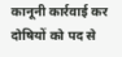कानूनी कार्रवाई कर दोषियों को पद से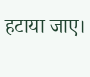हटाया जाए।